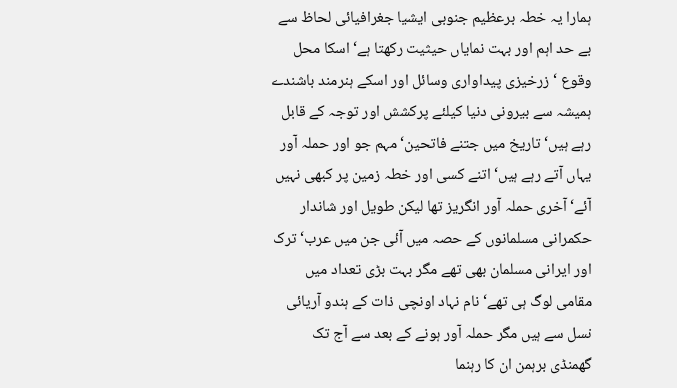ہمارا یہ خطہ برعظیم جنوبی ایشیا جغرافیائی لحاظ سے بے حد اہم اور بہت نمایاں حیثیت رکھتا ہے‘ اسکا محل وقوع ‘ زرخیزی پیداواری وسائل اور اسکے ہنرمند باشندے ہمیشہ سے بیرونی دنیا کیلئے پرکشش اور توجہ کے قابل رہے ہیں‘ تاریخ میں جتنے فاتحین‘ مہم جو اور حملہ آور یہاں آتے رہے ہیں‘ اتنے کسی اور خطہ زمین پر کبھی نہیں آئے‘ آخری حملہ آور انگریز تھا لیکن طویل اور شاندار حکمرانی مسلمانوں کے حصہ میں آئی جن میں عرب‘ ترک اور ایرانی مسلمان بھی تھے مگر بہت بڑی تعداد میں مقامی لوگ ہی تھے‘ نام نہاد اونچی ذات کے ہندو آریائی نسل سے ہیں مگر حملہ آور ہونے کے بعد سے آج تک گھمنڈی برہمن ان کا رہنما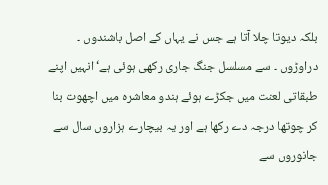بلکہ دیوتا چلا آتا ہے جس نے یہاں کے اصل باشندوں ۔ دراوڑوں ۔ سے مسلسل جنگ جاری رکھی ہوئی ہے‘ انہیں اپنے طبقاتی لعنت میں جکڑے ہوئے ہندو معاشرہ میں اچھوت بنا کر چوتھا درجہ دے رکھا ہے اور یہ بیچارے ہزاروں سال سے جانوروں سے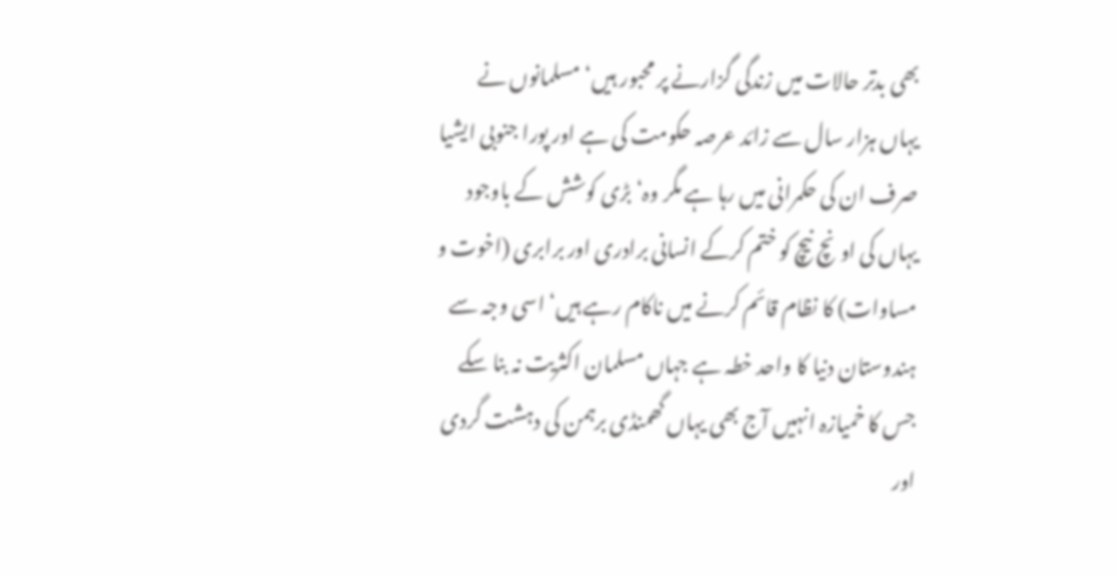بھی بدتر حالات میں زندگی گزارنے پر محبور ہیں‘ مسلمانوں نے یہاں ہزار سال سے زائد عرصہ حکومت کی ہے اور پورا جنوبی ایشیا صرف ان کی حکمرانی میں رہا ہے مگر وہ‘ بڑی کوشش کے باوجود یہاں کی اونچ نیچ کو ختم کرکے انسانی برادری اور برابری (اخوت و مساوات) کا نظام قائم کرنے میں ناکام رہے ہیں‘ اسی وجہ سے ہندوستان دنیا کا واحد خطہ ہے جہاں مسلمان اکثریت نہ بنا سکے جس کا خمیازہ انہیں آج بھی یہاں گھمنڈی برہمن کی دہشت گردی اور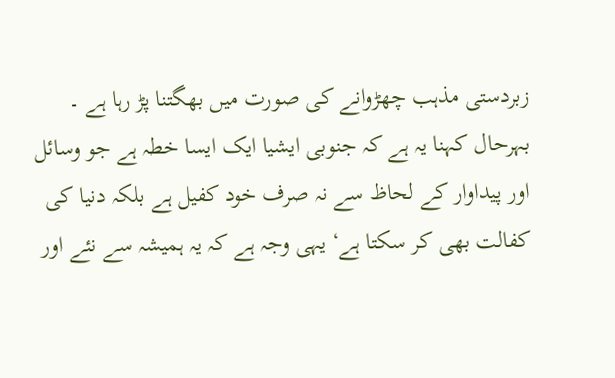زبردستی مذہب چھڑوانے کی صورت میں بھگتنا پڑ رہا ہے ۔
بہرحال کہنا یہ ہے کہ جنوبی ایشیا ایک ایسا خطہ ہے جو وسائل اور پیداوار کے لحاظ سے نہ صرف خود کفیل ہے بلکہ دنیا کی کفالت بھی کر سکتا ہے‘ یہی وجہ ہے کہ یہ ہمیشہ سے نئے اور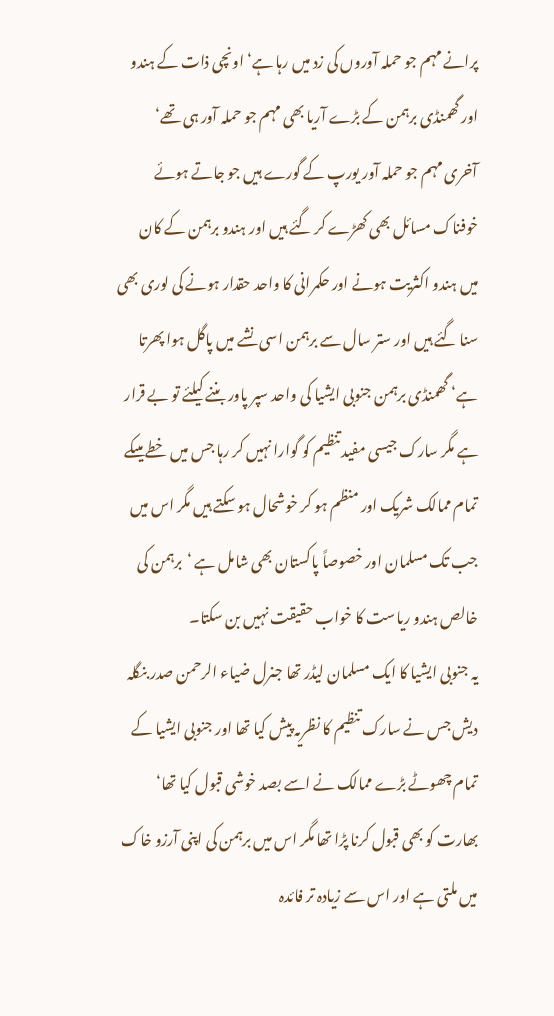پرانے مہم جو حملہ آوروں کی زد میں رہا ہے‘ اونچی ذات کے ہندو اور گھمنڈی برہمن کے بڑے آریا بھی مہم جو حملہ آور ہی تھے‘ آخری مہم جو حملہ آور یورپ کے گورے ہیں جو جاتے ہوئے خوفناک مسائل بھی کھڑے کر گئے ہیں اور ہندو برہمن کے کان میں ہندو اکثریت ہونے اور حکمرانی کا واحد حقدار ہونے کی لوری بھی سنا گئے ہیں اور ستر سال سے برہمن اسی نشے میں پاگل ہوا پھرتا ہے‘ گھمنڈی برہمن جنوبی ایشیا کی واحد سپر پاور بننے کیلئے تو بے قرار ہے مگر سارک جیسی مفید تنظیم کو گوارا نہیں کر رہا جس میں خطے میںکے تمام ممالک شریک اور منظم ہو کر خوشحال ہو سکتے ہیں مگر اس میں جب تک مسلمان اور خصوصاً پاکستان بھی شامل ہے ‘برہمن کی خالص ہندو ریاست کا خواب حقیقت نہیں بن سکتا۔
یہ جنوبی ایشیا کا ایک مسلمان لیڈر تھا جنرل ضیاء الرحمن صدر بنگلہ دیش جس نے سارک تنظیم کا نظریہ پیش کیا تھا اور جنوبی ایشیا کے تمام چھوٹے بڑے ممالک نے اسے بصد خوشی قبول کیا تھا‘ بھارت کو بھی قبول کرنا پڑا تھا مگر اس میں برہمن کی اپنی آرزو خاک میں ملتی ہے اور اس سے زیادہ تر فائدہ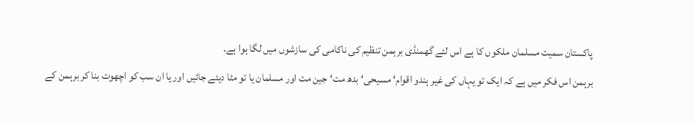پاکستان سمیت مسلمان ملکوں کا ہے اس لئے گھمنڈی برہمن تنظیم کی ناکامی کی سازشوں میں لگا ہوا ہے۔
برہمن اس فکر میں ہے کہ ایک تو یہاں کی غیر ہندو اقوام‘ مسیحی‘ بدھ مت‘ جین مت اور مسلمان یا تو مٹا دیئے جائیں اور یا ان سب کو اچھوت بنا کر برہمن کے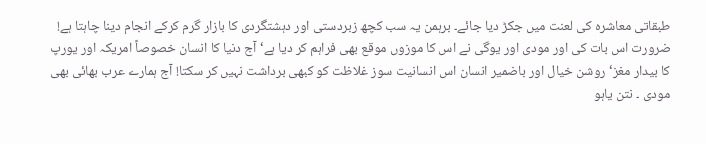طبقاتی معاشرہ کی لعنت میں جکڑ دیا جائے۔ برہمن یہ سب کچھ زبردستی اور دہشتگردی کا بازار گرم کرکے انجام دینا چاہتا ہے! ضرورت اس بات کی اور مودی اور یوگی نے اس کا موزوں موقع بھی فراہم کر دیا ہے‘ آج دنیا کا انسان خصوصاً امریکہ اور یورپ کا بیدار مغز‘ روشن خیال اور باضمیر انسان اس انسانیت سوز غلاظت کو کبھی برداشت نہیں کر سکتا! آج ہمارے عرب بھائی بھی مودی ۔ نتن یاہو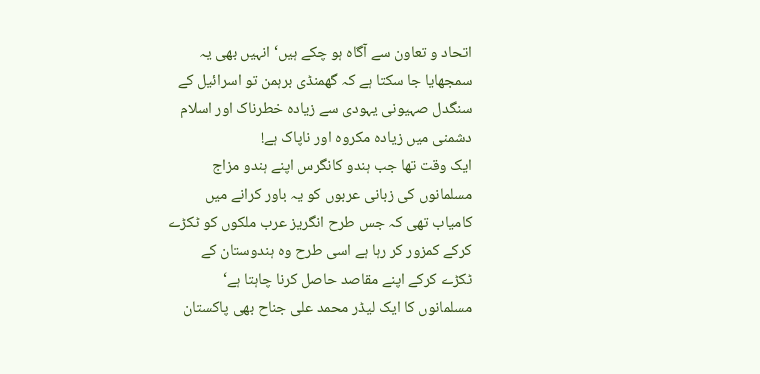اتحاد و تعاون سے آگاہ ہو چکے ہیں‘ انہیں بھی یہ سمجھایا جا سکتا ہے کہ گھمنڈی برہمن تو اسرائیل کے سنگدل صہیونی یہودی سے زیادہ خطرناک اور اسلام دشمنی میں زیادہ مکروہ اور ناپاک ہے!
ایک وقت تھا جب ہندو کانگرس اپنے ہندو مزاج مسلمانوں کی زبانی عربوں کو یہ باور کرانے میں کامیاب تھی کہ جس طرح انگریز عرب ملکوں کو ٹکڑے کرکے کمزور کر رہا ہے اسی طرح وہ ہندوستان کے ٹکڑے کرکے اپنے مقاصد حاصل کرنا چاہتا ہے‘ مسلمانوں کا ایک لیڈر محمد علی جناح بھی پاکستان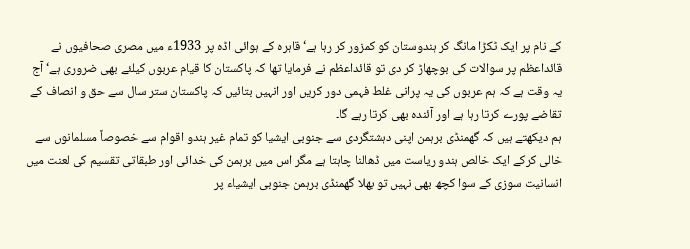کے نام پر ایک ٹکڑا مانگ کر ہندوستان کو کمزور کر رہا ہے‘ قاہرہ کے ہوائی اڈہ پر 1933ء میں مصری صحافیوں نے قائداعظم پر سوالات کی بوچھاڑ کر دی تو قائداعظم نے فرمایا تھا کہ پاکستان کا قیام عربوں کیلئے بھی ضروری ہے‘ آج یہ وقت ہے کہ ہم عربوں کی یہ پرانی غلط فہمی دور کریں اور انہیں بتائیں کہ پاکستان ستر سال سے حق و انصاف کے تقاضے پورے کرتا رہا ہے اور آئندہ بھی کرتا رہے گا۔
ہم دیکھتے ہیں کہ گھمنڈی برہمن اپنی دہشتگردی سے جنوبی ایشیا کو تمام غیر ہندو اقوام سے خصوصاً مسلمانوں سے خالی کرکے ایک خالص ہندو ریاست میں ڈھالنا چاہتا ہے مگر اس میں برہمن کی خدائی اور طبقاتی تقسیم کی لعنت میں انسانیت سوزی کے سوا کچھ بھی نہیں تو بھلا گھمنڈی برہمن جنوبی ایشیاء پر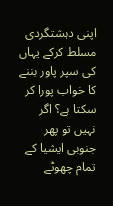اپنی دہشتگردی مسلط کرکے یہاں کی سپر پاور بننے کا خواب پورا کر سکتا ہے؟ اگر نہیں تو پھر جنوبی ایشیا کے تمام چھوٹے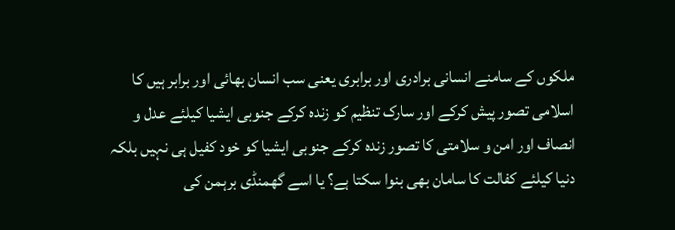ملکوں کے سامنے انسانی برادری اور برابری یعنی سب انسان بھائی اور برابر ہیں کا اسلامی تصور پیش کرکے اور سارک تنظیم کو زندہ کرکے جنوبی ایشیا کیلئے عدل و انصاف اور امن و سلامتی کا تصور زندہ کرکے جنوبی ایشیا کو خود کفیل ہی نہیں بلکہ دنیا کیلئے کفالت کا سامان بھی بنوا سکتا ہے؟ یا اسے گھمنڈی برہمن کی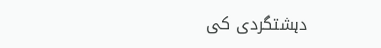دہشتگردی کی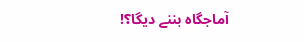آماجگاہ بننے دیگا؟!